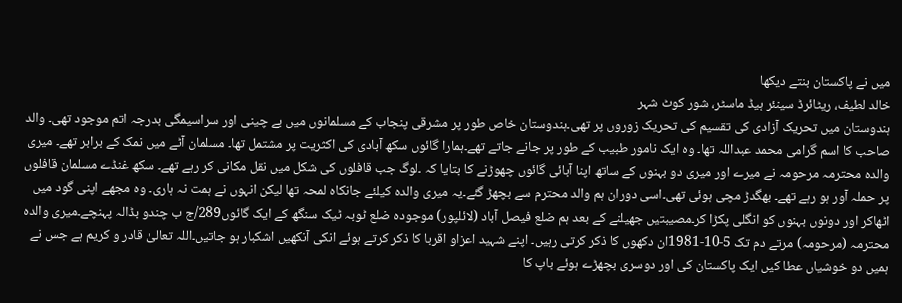میں نے پاکستان بنتے دیکھا
خالد لطیف، ریٹائرڈ سینئر ہیڈ ماسٹر، شور کوٹ شہر
ہندوستان میں تحریک آزادی کی تقسیم کی تحریک زوروں پر تھی۔ہندوستان خاص طور پر مشرقی پنجاب کے مسلمانوں میں بے چینی اور سراسیمگی بدرجہ اتم موجود تھی۔ والد صاحب کا اسم گرامی محمد عبداللہ تھا۔ وہ ایک نامور طبیب کے طور پر جانے جاتے تھے۔ہمارا گائوں سکھ آبادی کی اکثریت پر مشتمل تھا۔ مسلمان آٹے میں نمک کے برابر تھے۔ میری والدہ محترمہ مرحومہ نے میرے اور میری دو بہنوں کے ساتھ اپنا آبائی گائوں چھوڑنے کا بتایا کہ ۔لوگ جب قافلوں کی شکل میں نقل مکانی کر رہے تھے۔ سکھ غنڈے مسلمان قافلوں پر حملہ آور ہو رہے تھے۔ بھگدڑ مچی ہوئی تھی۔اسی دوران ہم والد محترم سے بچھڑ گئے۔یہ میری والدہ کیلئے جانکاہ لمحہ تھا لیکن انہوں نے ہمت نہ ہاری۔ وہ مجھے اپنی گود میں اٹھاکر اور دونوں بہنوں کو انگلی پکڑا کر۔مصیبتیں جھیلنے کے بعد ہم ضلع فیصل آباد (لائلپور) موجودہ ضلع ٹوبہ ٹیک سنگھ کے ایک گائوں289/ج ب چندو بڈالہ پہنچے۔میری والدہ محترمہ (مرحومہ) مرتے دم تک 5-10-1981ان دکھوں کا ذکر کرتی رہیں۔ اپنے شہید اعزاو اقربا کا ذکر کرتے ہوئے انکی آنکھیں اشکبار ہو جاتیں۔اللہ تعالیٰ قادر و کریم ہے جس نے ہمیں دو خوشیاں عطا کیں ایک پاکستان کی اور دوسری بچھڑے ہوئے باپ کا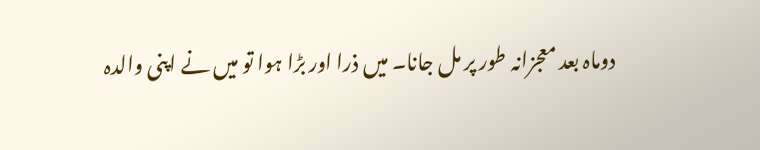دوماہ بعد معجزانہ طور پر مل جانا۔ میں ذرا اور بڑا ہوا تو میں نے اپنی والدہ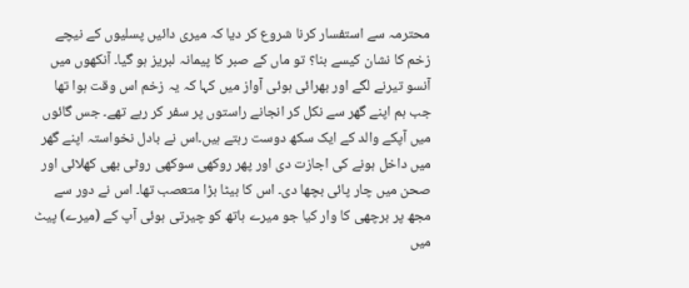محترمہ سے استفسار کرنا شروع کر دیا کہ میری دائیں پسلیوں کے نیچے زخم کا نشان کیسے بنا؟ تو ماں کے صبر کا پیمانہ لبریز ہو گیا۔ آنکھوں میں آنسو تیرنے لگے اور بھرائی ہوئی آواز میں کہا کہ یہ زخم اس وقت ہوا تھا جب ہم اپنے گھر سے نکل کر انجانے راستوں پر سفر کر رہے تھے۔ جس گائوں میں آپکے والد کے ایک سکھ دوست رہتے ہیں۔اس نے بادل نخواستہ اپنے گھر میں داخل ہونے کی اجازت دی اور پھر روکھی سوکھی روٹی بھی کھلائی اور صحن میں چار پائی بچھا دی۔ اس کا بیٹا بڑا متعصب تھا۔ اس نے دور سے مجھ پر برچھی کا وار کیا جو میرے ہاتھ کو چیرتی ہوئی آپ کے (میرے) پیٹ میں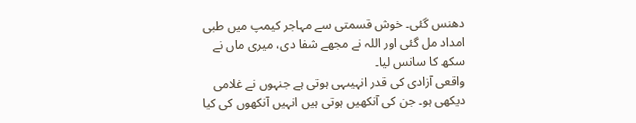دھنس گئی۔ خوش قسمتی سے مہاجر کیمپ میں طبی امداد مل گئی اور اللہ نے مجھے شفا دی، میری ماں نے سکھ کا سانس لیا۔
واقعی آزادی کی قدر انہیںہی ہوتی ہے جنہوں نے غلامی دیکھی ہو۔ جن کی آنکھیں ہوتی ہیں انہیں آنکھوں کی کیا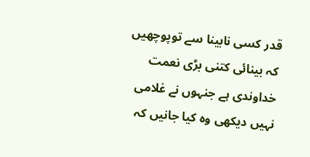قدر کسی نابینا سے توپوچھیں کہ بینائی کتنی بڑی نعمت خداوندی ہے جنہوں نے غلامی نہیں دیکھی وہ کیا جانیں کہ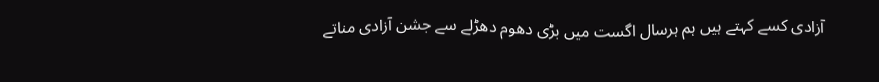آزادی کسے کہتے ہیں ہم ہرسال اگست میں بڑی دھوم دھڑلے سے جشن آزادی مناتے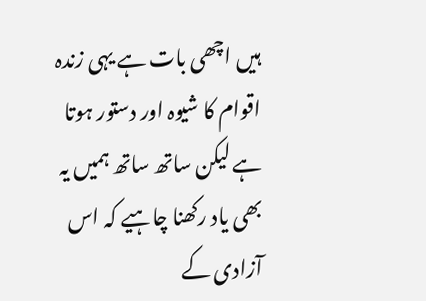ہیں اچھی بات ہے یہی زندہ اقوام کا شیوہ اور دستور ہوتا ہے لیکن ساتھ ساتھ ہمیں یہ بھی یاد رکھنا چاہیے کہ اس آزادی کے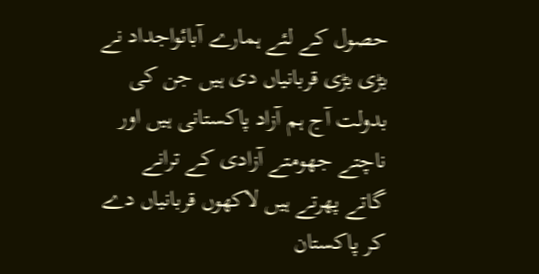حصول کے لئے ہمارے آبائواجداد نے بڑی بڑی قربانیاں دی ہیں جن کی بدولت آج ہم آزاد پاکستانی ہیں اور ناچتے جھومتے آزادی کے ترانے گاتے پھرتے ہیں لاکھوں قربانیاں دے کر پاکستان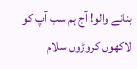بنانے والو! آج ہم سب آپ کو لاکھوں کروڑوں سلام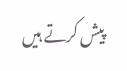پیش کرتے ہیں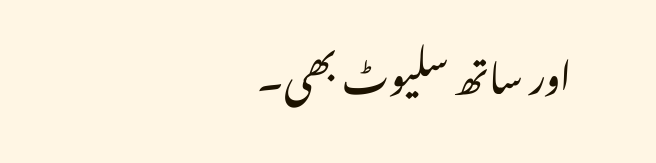اور ساتھ سلیوٹ بھی۔